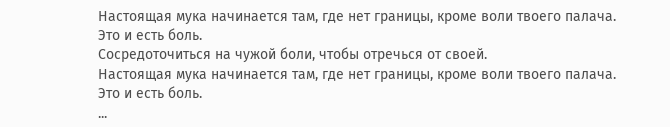Настоящая мука начинается там, где нет границы, кроме воли твоего палача. Это и есть боль.
Сосредоточиться на чужой боли, чтобы отречься от своей.
Настоящая мука начинается там, где нет границы, кроме воли твоего палача. Это и есть боль.
...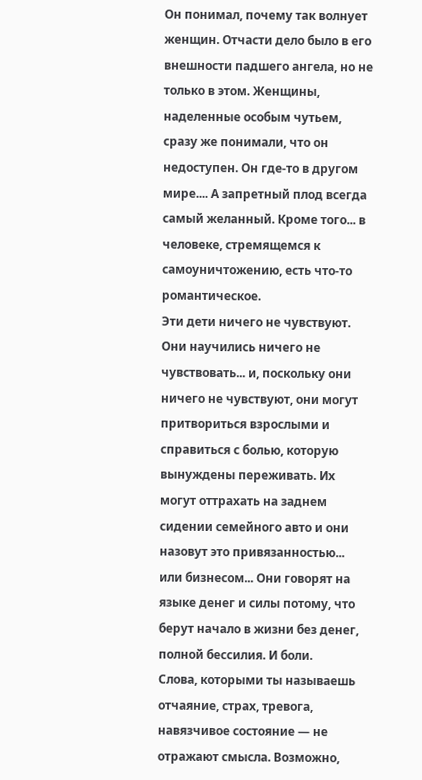Он понимал, почему так волнует женщин. Отчасти дело было в его внешности падшего ангела, но не только в этом. Женщины, наделенные особым чутьем, сразу же понимали, что он недоступен. Он где-то в другом мире.... А запретный плод всегда самый желанный. Кроме того... в человеке, стремящемся к самоуничтожению, есть что-то романтическое.
Эти дети ничего не чувствуют. Они научились ничего не чувствовать... и, поскольку они ничего не чувствуют, они могут притвориться взрослыми и справиться с болью, которую вынуждены переживать. Их могут оттрахать на заднем сидении семейного авто и они назовут это привязанностью... или бизнесом... Они говорят на языке денег и силы потому, что берут начало в жизни без денег, полной бессилия. И боли.
Слова, которыми ты называешь отчаяние, страх, тревога, навязчивое состояние — не отражают смысла. Возможно,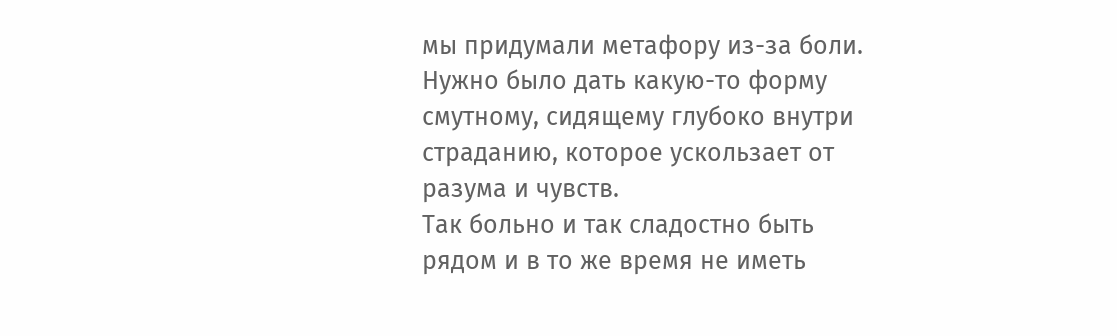мы придумали метафору из-за боли. Нужно было дать какую-то форму смутному, сидящему глубоко внутри страданию, которое ускользает от разума и чувств.
Так больно и так сладостно быть рядом и в то же время не иметь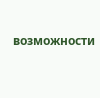возможности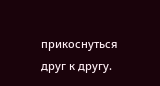прикоснуться друг к другу.